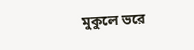মুকুলে ভরে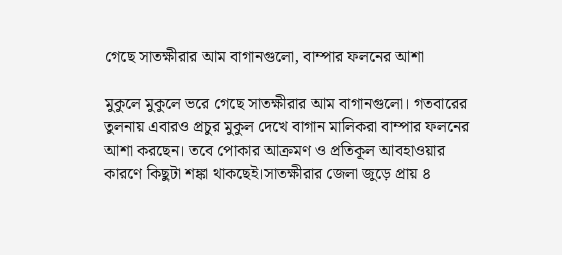গেছে সাতক্ষীরার আম বাগানগুলো, বাম্পার ফলনের আশা

মুকুলে মুকুলে ভরে গেছে সাতক্ষীরার আম বাগানগুলো। গতবারের তুলনায় এবারও প্রচুর মুকুল দেখে বাগান মালিকরা বাম্পার ফলনের আশা করছেন। তবে পোকার আক্রমণ ও প্রতিকূল আবহাওয়ার কারণে কিছুটা শঙ্কা থাকছেই।সাতক্ষীরার জেলা জুড়ে প্রায় ৪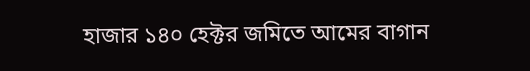হাজার ১৪০ হেক্টর জমিতে আমের বাগান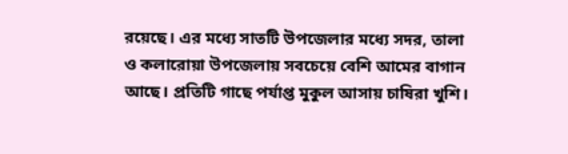রয়েছে। এর মধ্যে সাতটি উপজেলার মধ্যে সদর, তালা ও কলারোয়া উপজেলায় সবচেয়ে বেশি আমের বাগান আছে। প্রতিটি গাছে পর্যাপ্ত মুকুল আসায় চাষিরা খুশি।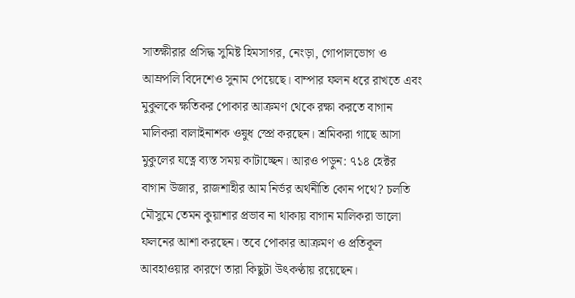সাতক্ষীরার প্রসিদ্ধ সুমিষ্ট হিমসাগর, নেংড়া, গোপালভোগ ও আম্রপলি বিদেশেও সুনাম পেয়েছে। বাম্পার ফলন ধরে রাখতে এবং মুকুলকে ক্ষতিকর পোকার আক্রমণ থেকে রক্ষা করতে বাগান মালিকরা বালাইনাশক ওষুধ স্প্রে করছেন। শ্রমিকরা গাছে আসা মুকুলের যত্নে ব্যস্ত সময় কাটাচ্ছেন। আরও পড়ুন: ৭১৪ হেক্টর বাগান উজার, রাজশাহীর আম নির্ভর অর্থনীতি কোন পথে? চলতি মৌসুমে তেমন কুয়াশার প্রভাব না থাকায় বাগান মালিকরা ভালো ফলনের আশা করছেন। তবে পোকার আক্রমণ ও প্রতিকূল আবহাওয়ার কারণে তারা কিছুটা উৎকণ্ঠায় রয়েছেন।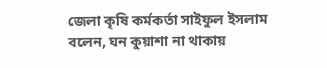জেলা কৃষি কর্মকর্তা সাইফুল ইসলাম বলেন, ঘন কুয়াশা না থাকায়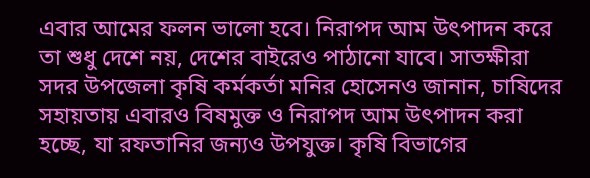এবার আমের ফলন ভালো হবে। নিরাপদ আম উৎপাদন করে তা শুধু দেশে নয়, দেশের বাইরেও পাঠানো যাবে। সাতক্ষীরা সদর উপজেলা কৃষি কর্মকর্তা মনির হোসেনও জানান, চাষিদের সহায়তায় এবারও বিষমুক্ত ও নিরাপদ আম উৎপাদন করা হচ্ছে, যা রফতানির জন্যও উপযুক্ত। কৃষি বিভাগের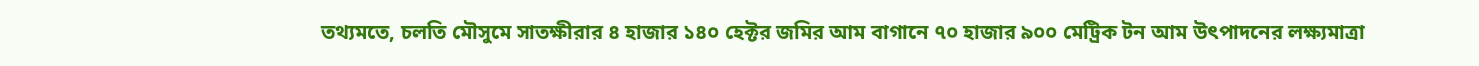তথ্যমতে, চলতি মৌসুমে সাতক্ষীরার ৪ হাজার ১৪০ হেক্টর জমির আম বাগানে ৭০ হাজার ৯০০ মেট্রিক টন আম উৎপাদনের লক্ষ্যমাত্রা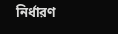নির্ধারণ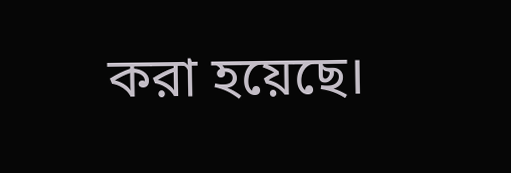করা হয়েছে।